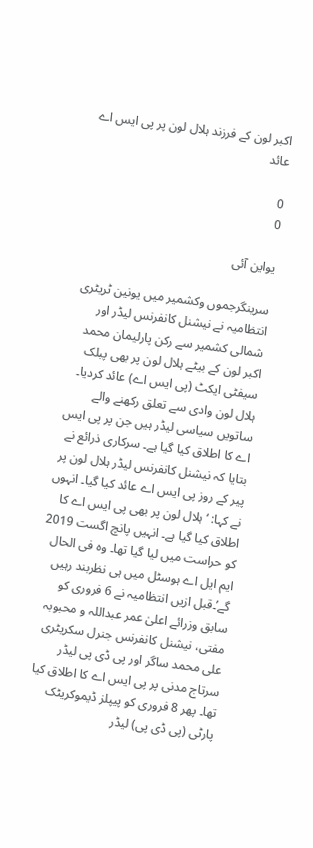اکبر لون کے فرزند ہلال لون پر پی ایس اے عائد

0
0

یواین آئی

سرینگرجموں وکشمیر میں یونین ٹریٹری انتظامیہ نے نیشنل کانفرنس لیڈر اور شمالی کشمیر سے رکن پارلیمان محمد اکبر لون کے بیٹے ہلال لون پر بھی پبلک سیفٹی ایکٹ (پی ایس اے) عائد کردیا۔ ہلال لون وادی سے تعلق رکھنے والے ساتویں سیاسی لیڈر ہیں جن پر پی ایس اے کا اطلاق کیا گیا ہے۔ سرکاری ذرائع نے بتایا کہ نیشنل کانفرنس لیڈر ہلال لون پر پیر کے روز پی ایس اے عائد کیا گیا۔ انہوں نے کہا: ‘ہلال لون پر بھی پی ایس اے کا اطلاق کیا گیا ہے۔ انہیں پانچ اگست 2019 کو حراست میں لیا گیا تھا۔ وہ فی الحال ایم ایل اے ہوسٹل میں ہی نظربند رہیں گے’۔قبل ازیں انتظامیہ نے 6 فروری کو سابق وزرائے اعلیٰ عمر عبداللہ و محبوبہ مفتی، نیشنل کانفرنس جنرل سکریٹری علی محمد ساگر اور پی ڈی پی لیڈر سرتاج مدنی پر پی ایس اے کا اطلاق کیا تھا۔ پھر 8 فروری کو پیپلز ڈیموکریٹک پارٹی (پی ڈی پی) لیڈر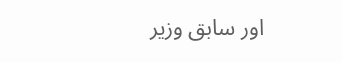اور سابق وزیر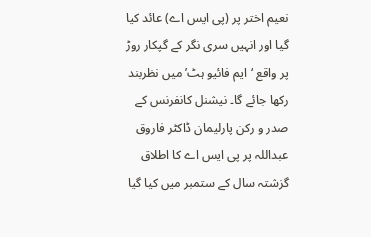نعیم اختر پر (پی ایس اے) عائد کیا گیا اور انہیں سری نگر کے گپکار روڑ پر واقع ‘ایم فائیو ہٹ’ میں نظربند رکھا جائے گا۔ نیشنل کانفرنس کے صدر و رکن پارلیمان ڈاکٹر فاروق عبداللہ پر پی ایس اے کا اطلاق گزشتہ سال کے ستمبر میں کیا گیا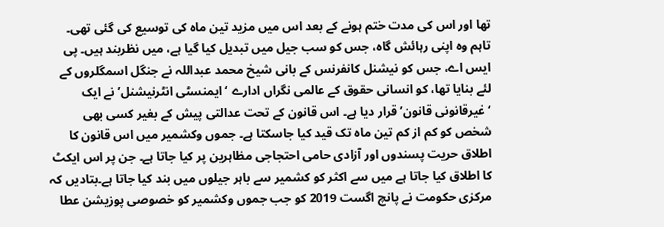تھا اور اس کی مدت ختم ہونے کے بعد اس میں مزید تین ماہ کی توسیع کی گئی تھی۔ تاہم وہ اپنی رہائش گاہ، جس کو سب جیل میں تبدیل کیا گیا ہے، میں نظربند ہیں۔ پی ایس اے، جس کو نیشنل کانفرنس کے بانی شیخ محمد عبداللہ نے جنگل اسمگلروں کے لئے بنایا تھا، کو انسانی حقوق کے عالمی نگراں ادارے ‘ایمنسٹی انٹرنیشنل’ نے ایک ‘غیرقانونی قانون’ قرار دیا ہے۔ اس قانون کے تحت عدالتی پیش کے بغیر کسی بھی شخص کو کم از کم تین ماہ تک قید کیا جاسکتا ہے۔ جموں وکشمیر میں اس قانون کا اطلاق حریت پسندوں اور آزادی حامی احتجاجی مظاہرین پر کیا جاتا ہے۔ جن پر اس ایکٹ کا اطلاق کیا جاتا ہے میں سے اکثر کو کشمیر سے باہر جیلوں میں بند کیا جاتا ہے۔بتادیں کہ مرکزی حکومت نے پانچ اگست 2019 کو جب جموں وکشمیر کو خصوصی پوزیشن عطا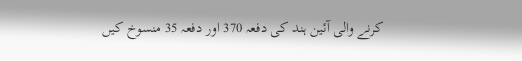کرنے والی آئین ہند کی دفعہ 370 اور دفعہ 35 منسوخ کیں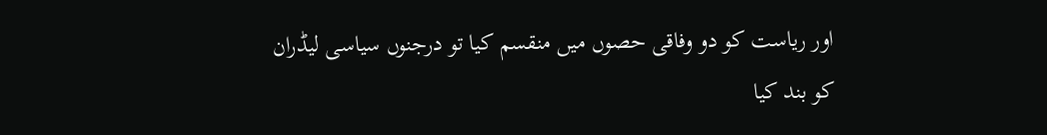اور ریاست کو دو وفاقی حصوں میں منقسم کیا تو درجنوں سیاسی لیڈران کو بند کیا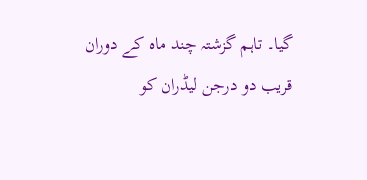گیا۔ تاہم گزشتہ چند ماہ کے دوران قریب دو درجن لیڈران کو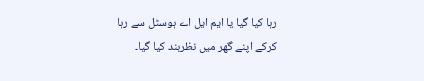رہا کیا گیا یا ایم ایل اے ہوسٹل سے رہا کرکے اپنے گھر میں نظربند کیا گیا۔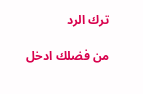ترك الرد

من فضلك ادخل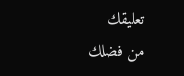تعليقك
من فضلك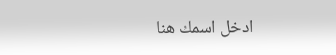ادخل اسمك هنا